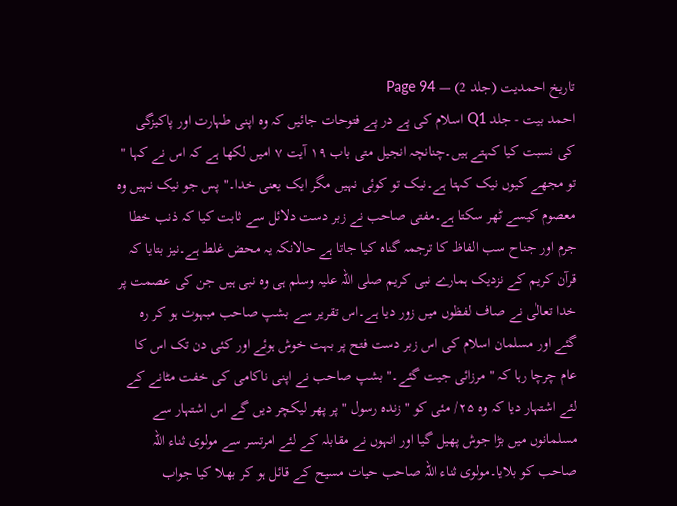تاریخ احمدیت (جلد 2) — Page 94
احمد بیت - جلد Q1 اسلام کی پے در پے فتوحات جائیں کہ وہ اپنی طہارت اور پاکیزگی کی نسبت کیا کہتے ہیں۔چنانچہ انجیل متی باب ۱۹ آیت ۷ امیں لکھا ہے کہ اس نے کہا " تو مجھے کیوں نیک کہتا ہے۔نیک تو کوئی نہیں مگر ایک یعنی خدا۔" پس جو نیک نہیں وہ معصوم کیسے ٹھر سکتا ہے۔مفتی صاحب نے زبر دست دلائل سے ثابت کیا کہ ذنب خطا جرم اور جناح سب الفاظ کا ترجمہ گناہ کیا جاتا ہے حالانکہ یہ محض غلط ہے۔نیز بتایا کہ قرآن کریم کے نزدیک ہمارے نبی کریم صلی اللہ علیہ وسلم ہی وہ نبی ہیں جن کی عصمت پر خدا تعالٰی نے صاف لفظوں میں زور دیا ہے۔اس تقریر سے بشپ صاحب مبہوت ہو کر رہ گئے اور مسلمان اسلام کی اس زبر دست فتح پر بہت خوش ہوئے اور کئی دن تک اس کا عام چرچا رہا کہ " مرزائی جیت گئے۔" بشپ صاحب نے اپنی ناکامی کی خفت مٹانے کے لئے اشتہار دیا کہ وہ ۲۵/ مئی کو " زندہ رسول " پر پھر لیکچر دیں گے اس اشتہار سے مسلمانوں میں بڑا جوش پھیل گیا اور انہوں نے مقابلہ کے لئے امرتسر سے مولوی ثناء اللہ صاحب کو بلایا۔مولوی ثناء اللہ صاحب حیات مسیح کے قائل ہو کر بھلا کیا جواب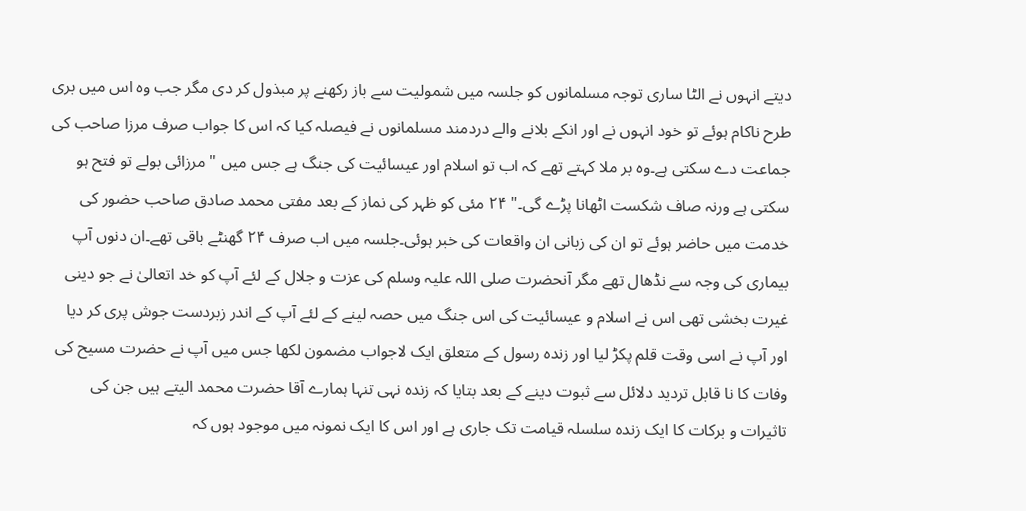دیتے انہوں نے الٹا ساری توجہ مسلمانوں کو جلسہ میں شمولیت سے باز رکھنے پر مبذول کر دی مگر جب وہ اس میں بری طرح ناکام ہوئے تو خود انہوں نے اور انکے بلانے والے دردمند مسلمانوں نے فیصلہ کیا کہ اس کا جواب صرف مرزا صاحب کی جماعت دے سکتی ہے۔وہ بر ملا کہتے تھے کہ اب تو اسلام اور عیسائیت کی جنگ ہے جس میں " مرزائی بولے تو فتح ہو سکتی ہے ورنہ صاف شکست اٹھانا پڑے گی۔" ۲۴ مئی کو ظہر کی نماز کے بعد مفتی محمد صادق صاحب حضور کی خدمت میں حاضر ہوئے تو ان کی زبانی ان واقعات کی خبر ہوئی۔جلسہ میں اب صرف ۲۴ گھنٹے باقی تھے۔ان دنوں آپ بیماری کی وجہ سے نڈھال تھے مگر آنحضرت صلی اللہ علیہ وسلم کی عزت و جلال کے لئے آپ کو خد اتعالیٰ نے جو دینی غیرت بخشی تھی اس نے اسلام و عیسائیت کی اس جنگ میں حصہ لینے کے لئے آپ کے اندر زبردست جوش پری کر دیا اور آپ نے اسی وقت قلم پکڑ لیا اور زندہ رسول کے متعلق ایک لاجواب مضمون لکھا جس میں آپ نے حضرت مسیح کی وفات کا نا قابل تردید دلائل سے ثبوت دینے کے بعد بتایا کہ زندہ نہی تنہا ہمارے آقا حضرت محمد الیتے ہیں جن کی تاثیرات و برکات کا ایک زندہ سلسلہ قیامت تک جاری ہے اور اس کا ایک نمونہ میں موجود ہوں کہ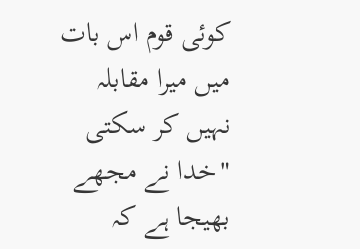کوئی قوم اس بات میں میرا مقابلہ نہیں کر سکتی "خدا نے مجھے بھیجا ہے کہ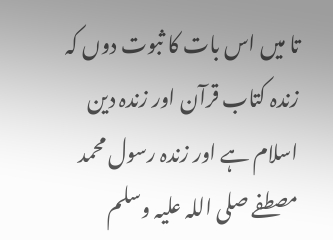تا میں اس بات کا ثبوت دوں کہ زندہ کتاب قرآن اور زندہ دین اسلام ہے اور زندہ رسول محمد مصطفے صلی اللہ علیہ وسلم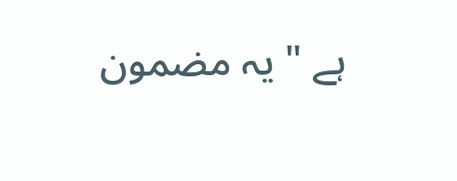ہے " یہ مضمون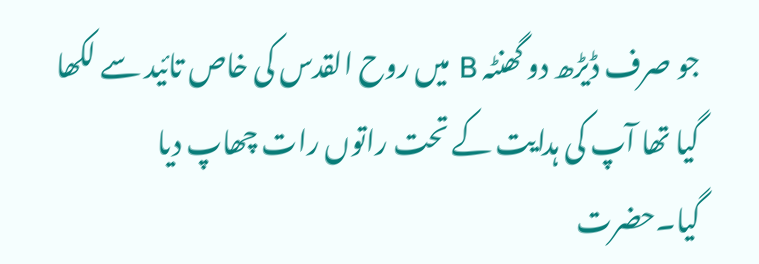جو صرف ڈیڑھ دو گھنٹہ B میں روح القدس کی خاص تائید سے لکھا گیا تھا آپ کی ہدایت کے تحت راتوں رات چھاپ دیا گیا۔حضرت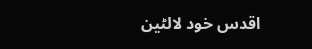اقدس خود لالٹین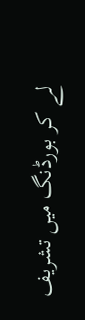لے کر بورڈنگ میں تشریف